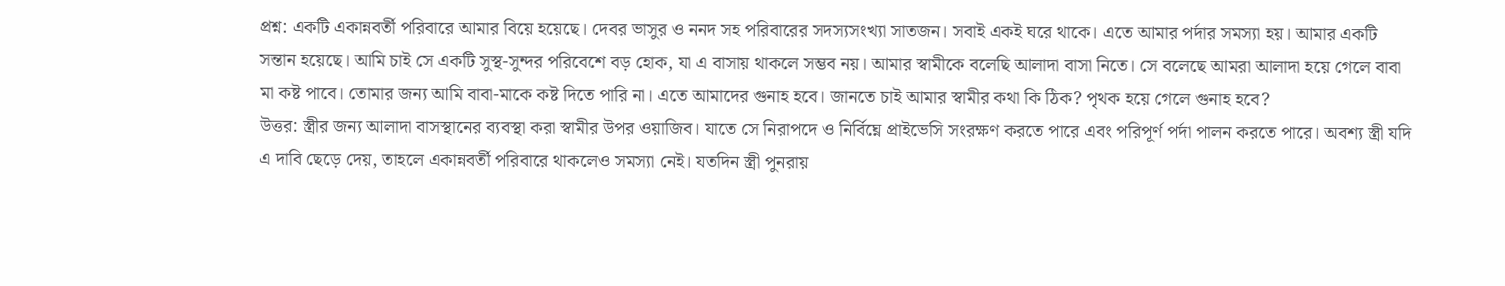প্রশ্ন: একটি একান্নবর্তী পরিবারে আমার বিয়ে হয়েছে। দেবর ভাসুর ও ননদ সহ পরিবারের সদস্যসংখ্যা সাতজন। সবাই একই ঘরে থাকে। এতে আমার পর্দার সমস্যা হয়। আমার একটি সন্তান হয়েছে। আমি চাই সে একটি সুস্থ-সুন্দর পরিবেশে বড় হোক, যা এ বাসায় থাকলে সম্ভব নয়। আমার স্বামীকে বলেছি আলাদা বাসা নিতে। সে বলেছে আমরা আলাদা হয়ে গেলে বাবা মা কষ্ট পাবে। তোমার জন্য আমি বাবা-মাকে কষ্ট দিতে পারি না। এতে আমাদের গুনাহ হবে। জানতে চাই আমার স্বামীর কথা কি ঠিক? পৃথক হয়ে গেলে গুনাহ হবে?
উত্তর: স্ত্রীর জন্য আলাদা বাসস্থানের ব্যবস্থা করা স্বামীর উপর ওয়াজিব। যাতে সে নিরাপদে ও নির্বিঘ্নে প্রাইভেসি সংরক্ষণ করতে পারে এবং পরিপূর্ণ পর্দা পালন করতে পারে। অবশ্য স্ত্রী যদি এ দাবি ছেড়ে দেয়, তাহলে একান্নবর্তী পরিবারে থাকলেও সমস্যা নেই। যতদিন স্ত্রী পুনরায়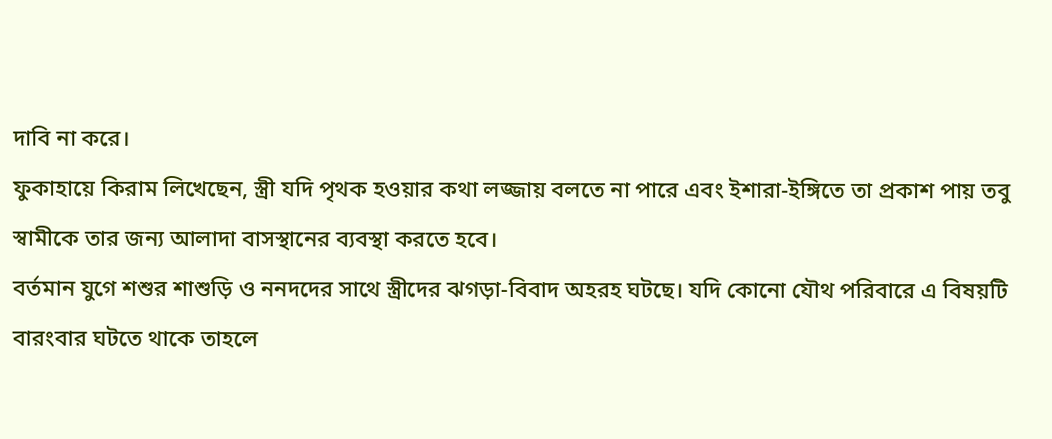দাবি না করে।
ফুকাহায়ে কিরাম লিখেছেন, স্ত্রী যদি পৃথক হওয়ার কথা লজ্জায় বলতে না পারে এবং ইশারা-ইঙ্গিতে তা প্রকাশ পায় তবু স্বামীকে তার জন্য আলাদা বাসস্থানের ব্যবস্থা করতে হবে।
বর্তমান যুগে শশুর শাশুড়ি ও ননদদের সাথে স্ত্রীদের ঝগড়া-বিবাদ অহরহ ঘটছে। যদি কোনো যৌথ পরিবারে এ বিষয়টি বারংবার ঘটতে থাকে তাহলে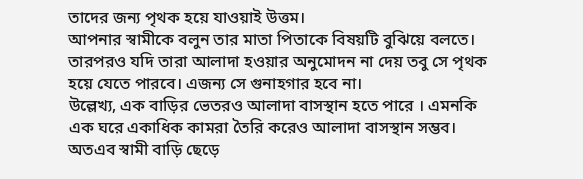তাদের জন্য পৃথক হয়ে যাওয়াই উত্তম।
আপনার স্বামীকে বলুন তার মাতা পিতাকে বিষয়টি বুঝিয়ে বলতে। তারপরও যদি তারা আলাদা হওয়ার অনুমোদন না দেয় তবু সে পৃথক হয়ে যেতে পারবে। এজন্য সে গুনাহগার হবে না।
উল্লেখ্য, এক বাড়ির ভেতরও আলাদা বাসস্থান হতে পারে । এমনকি এক ঘরে একাধিক কামরা তৈরি করেও আলাদা বাসস্থান সম্ভব। অতএব স্বামী বাড়ি ছেড়ে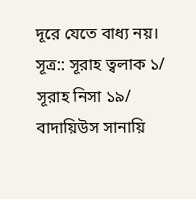দূরে যেতে বাধ্য নয়।
সূত্র:: সূরাহ ত্বলাক ১/ সূরাহ নিসা ১৯/ বাদায়িউস সানায়ি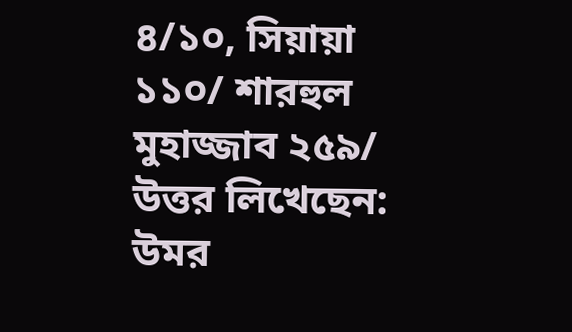৪/১০, সিয়ায়া ১১০/ শারহুল মুহাজ্জাব ২৫৯/
উত্তর লিখেছেন: উমর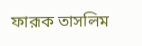ফারূক তাসলিম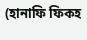(হানাফি ফিকহ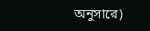অনুসারে)